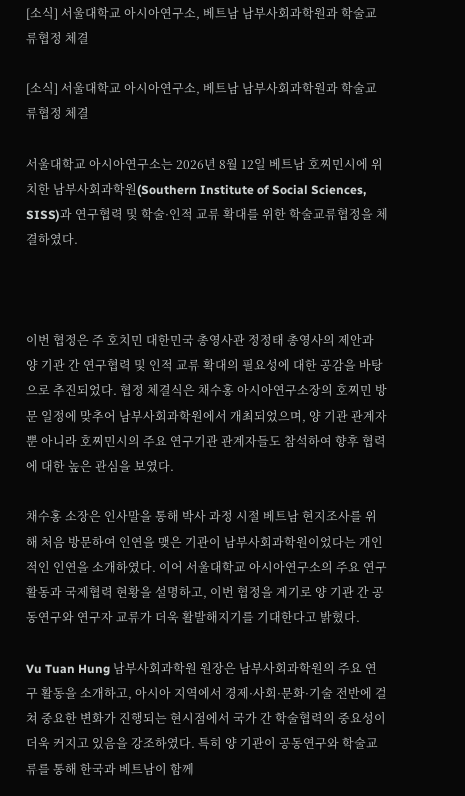[소식] 서울대학교 아시아연구소, 베트남 남부사회과학원과 학술교류협정 체결

[소식] 서울대학교 아시아연구소, 베트남 남부사회과학원과 학술교류협정 체결

서울대학교 아시아연구소는 2026년 8월 12일 베트남 호찌민시에 위치한 남부사회과학원(Southern Institute of Social Sciences, SISS)과 연구협력 및 학술·인적 교류 확대를 위한 학술교류협정을 체결하였다.



이번 협정은 주 호치민 대한민국 총영사관 정정태 총영사의 제안과 양 기관 간 연구협력 및 인적 교류 확대의 필요성에 대한 공감을 바탕으로 추진되었다. 협정 체결식은 채수홍 아시아연구소장의 호찌민 방문 일정에 맞추어 남부사회과학원에서 개최되었으며, 양 기관 관계자뿐 아니라 호찌민시의 주요 연구기관 관계자들도 참석하여 향후 협력에 대한 높은 관심을 보였다.

채수홍 소장은 인사말을 통해 박사 과정 시절 베트남 현지조사를 위해 처음 방문하여 인연을 맺은 기관이 남부사회과학원이었다는 개인적인 인연을 소개하였다. 이어 서울대학교 아시아연구소의 주요 연구 활동과 국제협력 현황을 설명하고, 이번 협정을 계기로 양 기관 간 공동연구와 연구자 교류가 더욱 활발해지기를 기대한다고 밝혔다.

Vu Tuan Hung 남부사회과학원 원장은 남부사회과학원의 주요 연구 활동을 소개하고, 아시아 지역에서 경제·사회·문화·기술 전반에 걸쳐 중요한 변화가 진행되는 현시점에서 국가 간 학술협력의 중요성이 더욱 커지고 있음을 강조하였다. 특히 양 기관이 공동연구와 학술교류를 통해 한국과 베트남이 함께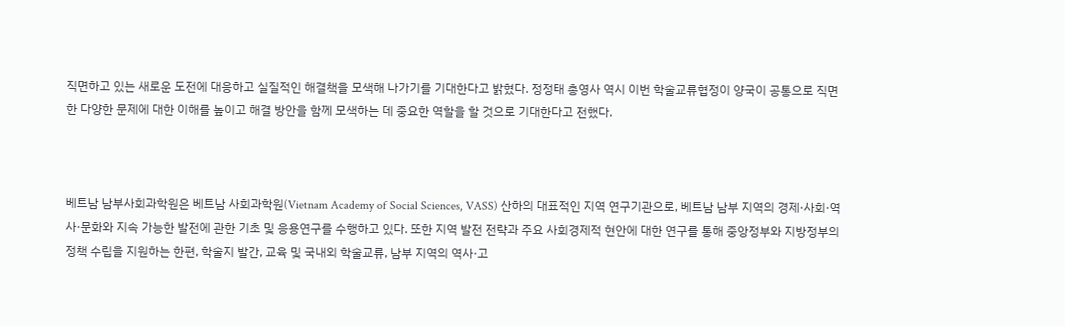직면하고 있는 새로운 도전에 대응하고 실질적인 해결책을 모색해 나가기를 기대한다고 밝혔다. 정정태 총영사 역시 이번 학술교류협정이 양국이 공통으로 직면한 다양한 문제에 대한 이해를 높이고 해결 방안을 함께 모색하는 데 중요한 역할을 할 것으로 기대한다고 전했다.



베트남 남부사회과학원은 베트남 사회과학원(Vietnam Academy of Social Sciences, VASS) 산하의 대표적인 지역 연구기관으로, 베트남 남부 지역의 경제·사회·역사·문화와 지속 가능한 발전에 관한 기초 및 응용연구를 수행하고 있다. 또한 지역 발전 전략과 주요 사회경제적 현안에 대한 연구를 통해 중앙정부와 지방정부의 정책 수립을 지원하는 한편, 학술지 발간, 교육 및 국내외 학술교류, 남부 지역의 역사·고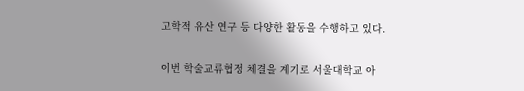고학적 유산 연구 등 다양한 활동을 수행하고 있다.

이번 학술교류협정 체결을 계기로 서울대학교 아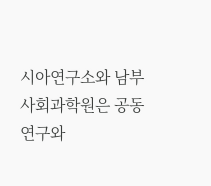시아연구소와 남부사회과학원은 공동연구와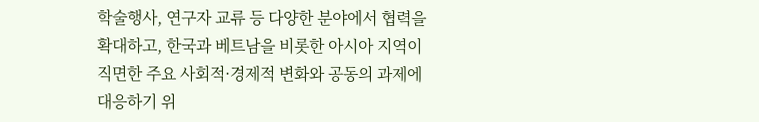학술행사, 연구자 교류 등 다양한 분야에서 협력을 확대하고, 한국과 베트남을 비롯한 아시아 지역이 직면한 주요 사회적·경제적 변화와 공동의 과제에 대응하기 위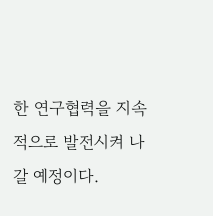한 연구협력을 지속적으로 발전시켜 나갈 예정이다.